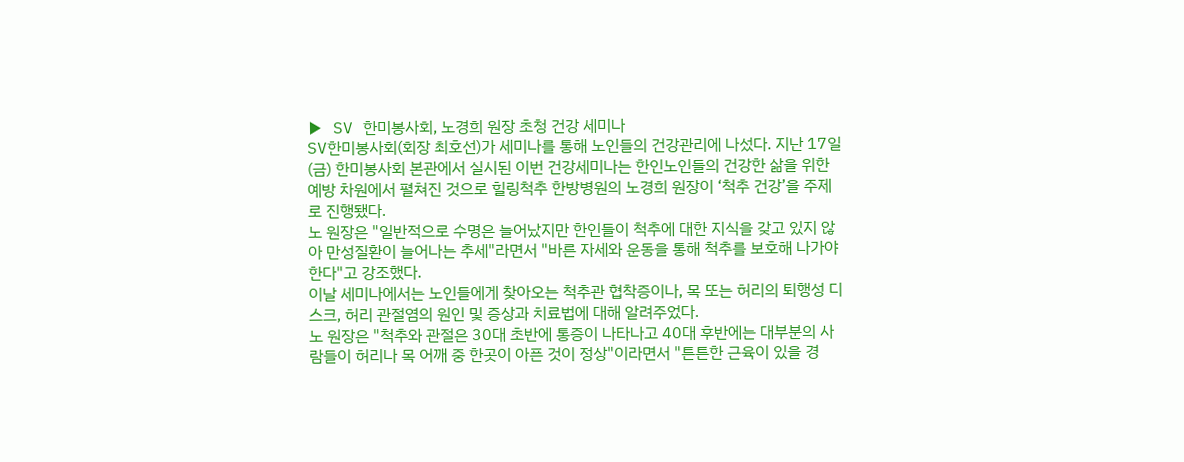▶ SV 한미봉사회, 노경희 원장 초청 건강 세미나
SV한미봉사회(회장 최호선)가 세미나를 통해 노인들의 건강관리에 나섰다. 지난 17일(금) 한미봉사회 본관에서 실시된 이번 건강세미나는 한인노인들의 건강한 삶을 위한 예방 차원에서 펼쳐진 것으로 힐링척추 한방병원의 노경희 원장이 ‘척추 건강’을 주제로 진행됐다.
노 원장은 "일반적으로 수명은 늘어났지만 한인들이 척추에 대한 지식을 갖고 있지 않아 만성질환이 늘어나는 추세"라면서 "바른 자세와 운동을 통해 척추를 보호해 나가야 한다"고 강조했다.
이날 세미나에서는 노인들에게 찾아오는 척추관 협착증이나, 목 또는 허리의 퇴행성 디스크, 허리 관절염의 원인 및 증상과 치료법에 대해 알려주었다.
노 원장은 "척추와 관절은 30대 초반에 통증이 나타나고 40대 후반에는 대부분의 사람들이 허리나 목 어깨 중 한곳이 아픈 것이 정상"이라면서 "튼튼한 근육이 있을 경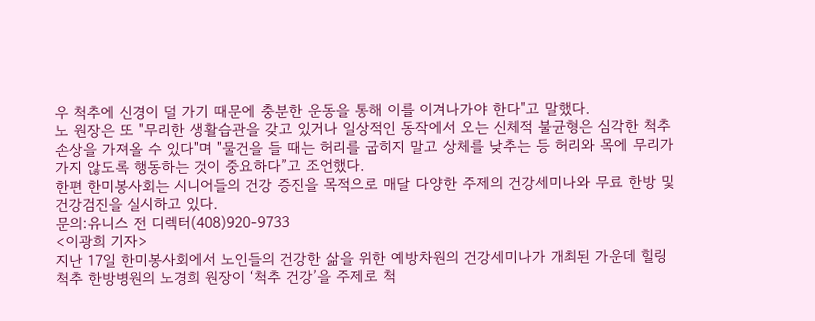우 척추에 신경이 덜 가기 때문에 충분한 운동을 통해 이를 이겨나가야 한다"고 말했다.
노 원장은 또 "무리한 생활습관을 갖고 있거나 일상적인 동작에서 오는 신체적 불균형은 심각한 척추 손상을 가져올 수 있다"며 "물건을 들 때는 허리를 굽히지 말고 상체를 낮추는 등 허리와 목에 무리가 가지 않도록 행동하는 것이 중요하다”고 조언했다.
한편 한미봉사회는 시니어들의 건강 증진을 목적으로 매달 다양한 주제의 건강세미나와 무료 한방 및 건강검진을 실시하고 있다.
문의:유니스 전 디렉터(408)920-9733
<이광희 기자>
지난 17일 한미봉사회에서 노인들의 건강한 삶을 위한 예방차원의 건강세미나가 개최된 가운데 힐링척추 한방병원의 노경희 원장이 ‘척추 건강’을 주제로 척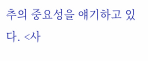추의 중요성을 얘기하고 있다. <사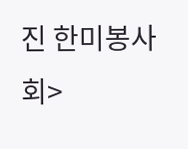진 한미봉사회>